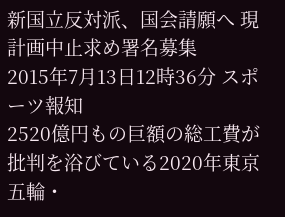新国立反対派、国会請願へ 現計画中止求め署名募集
2015年7月13日12時36分 スポーツ報知
2520億円もの巨額の総工費が批判を浴びている2020年東京五輪・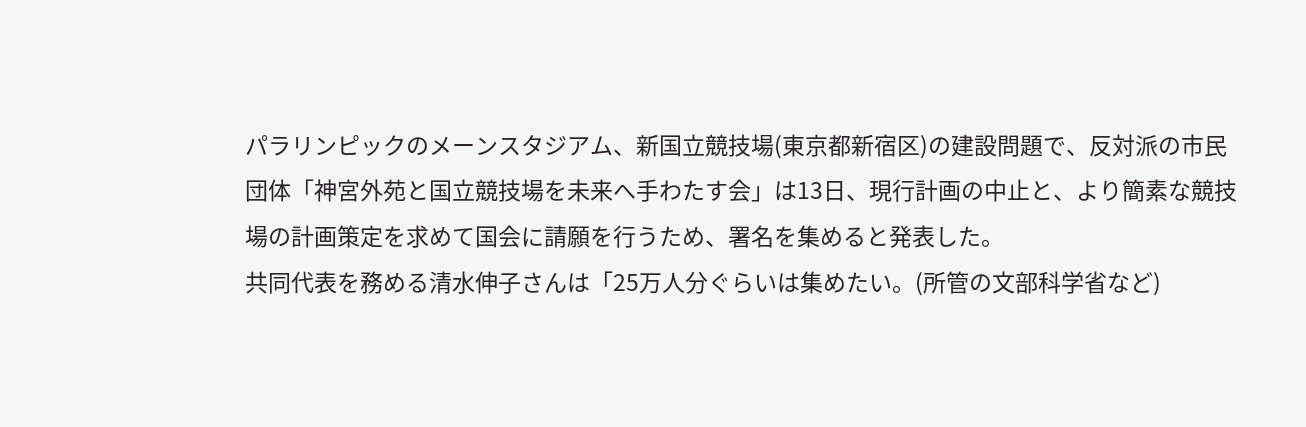パラリンピックのメーンスタジアム、新国立競技場(東京都新宿区)の建設問題で、反対派の市民団体「神宮外苑と国立競技場を未来へ手わたす会」は13日、現行計画の中止と、より簡素な競技場の計画策定を求めて国会に請願を行うため、署名を集めると発表した。
共同代表を務める清水伸子さんは「25万人分ぐらいは集めたい。(所管の文部科学省など)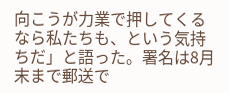向こうが力業で押してくるなら私たちも、という気持ちだ」と語った。署名は8月末まで郵送で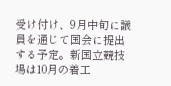受け付け、9月中旬に議員を通じて国会に提出する予定。新国立競技場は10月の着工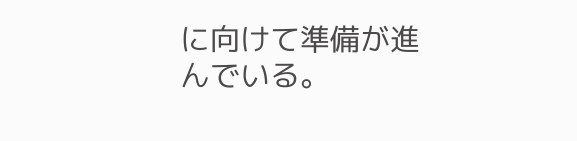に向けて準備が進んでいる。